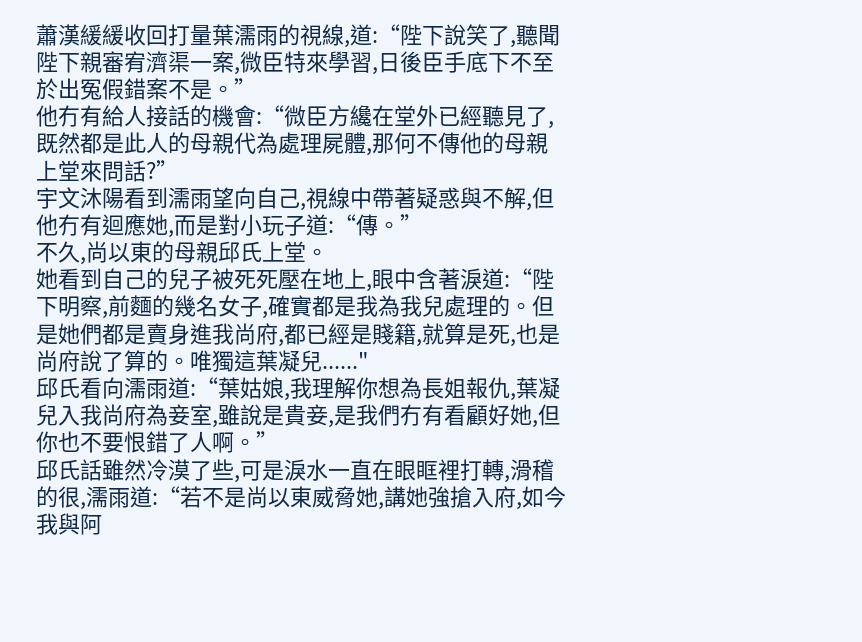蕭漢緩緩收回打量葉濡雨的視線,道:“陛下說笑了,聽聞陛下親審宥濟渠一案,微臣特來學習,日後臣手底下不至於出冤假錯案不是。”
他冇有給人接話的機會:“微臣方纔在堂外已經聽見了,既然都是此人的母親代為處理屍體,那何不傳他的母親上堂來問話?”
宇文沐陽看到濡雨望向自己,視線中帶著疑惑與不解,但他冇有迴應她,而是對小玩子道:“傳。”
不久,尚以東的母親邱氏上堂。
她看到自己的兒子被死死壓在地上,眼中含著淚道:“陛下明察,前麵的幾名女子,確實都是我為我兒處理的。但是她們都是賣身進我尚府,都已經是賤籍,就算是死,也是尚府說了算的。唯獨這葉凝兒......"
邱氏看向濡雨道:“葉姑娘,我理解你想為長姐報仇,葉凝兒入我尚府為妾室,雖說是貴妾,是我們冇有看顧好她,但你也不要恨錯了人啊。”
邱氏話雖然冷漠了些,可是淚水一直在眼眶裡打轉,滑稽的很,濡雨道:“若不是尚以東威脅她,講她強搶入府,如今我與阿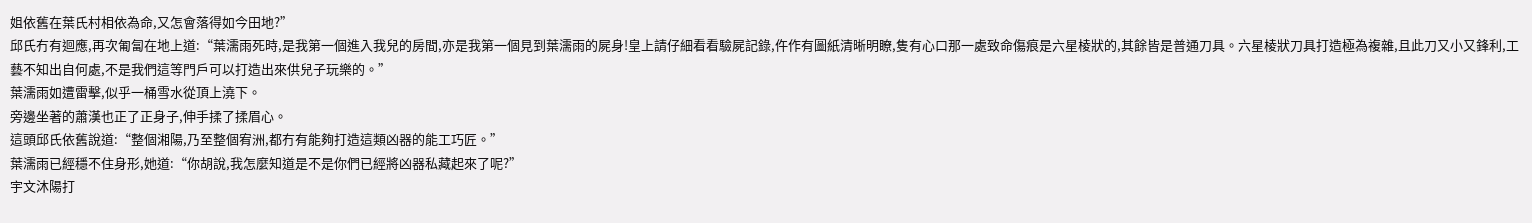姐依舊在葉氏村相依為命,又怎會落得如今田地?”
邱氏冇有迴應,再次匍匐在地上道:“葉濡雨死時,是我第一個進入我兒的房間,亦是我第一個見到葉濡雨的屍身!皇上請仔細看看驗屍記錄,仵作有圖紙清晰明瞭,隻有心口那一處致命傷痕是六星棱狀的,其餘皆是普通刀具。六星棱狀刀具打造極為複雜,且此刀又小又鋒利,工藝不知出自何處,不是我們這等門戶可以打造出來供兒子玩樂的。”
葉濡雨如遭雷擊,似乎一桶雪水從頂上澆下。
旁邊坐著的蕭漢也正了正身子,伸手揉了揉眉心。
這頭邱氏依舊說道:“整個湘陽,乃至整個宥洲,都冇有能夠打造這類凶器的能工巧匠。”
葉濡雨已經穩不住身形,她道:“你胡說,我怎麼知道是不是你們已經將凶器私藏起來了呢?”
宇文沐陽打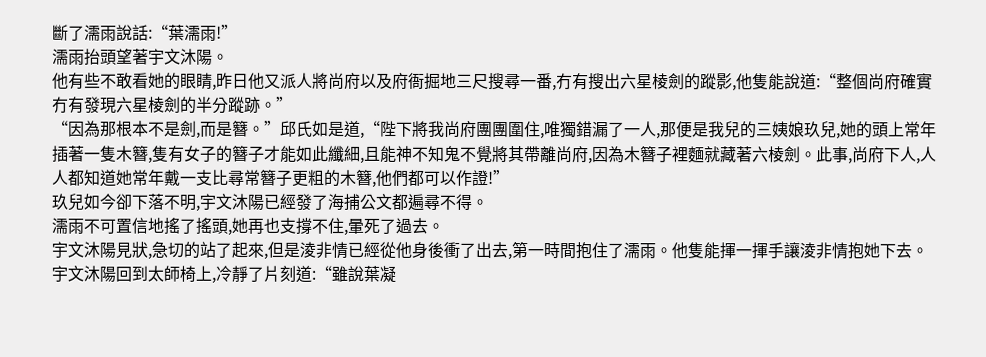斷了濡雨說話:“葉濡雨!”
濡雨抬頭望著宇文沐陽。
他有些不敢看她的眼睛,昨日他又派人將尚府以及府衙掘地三尺搜尋一番,冇有搜出六星棱劍的蹤影,他隻能說道:“整個尚府確實冇有發現六星棱劍的半分蹤跡。”
“因為那根本不是劍,而是簪。”邱氏如是道,“陛下將我尚府團團圍住,唯獨錯漏了一人,那便是我兒的三姨娘玖兒,她的頭上常年插著一隻木簪,隻有女子的簪子才能如此纖細,且能神不知鬼不覺將其帶離尚府,因為木簪子裡麵就藏著六棱劍。此事,尚府下人,人人都知道她常年戴一支比尋常簪子更粗的木簪,他們都可以作證!”
玖兒如今卻下落不明,宇文沐陽已經發了海捕公文都遍尋不得。
濡雨不可置信地搖了搖頭,她再也支撐不住,暈死了過去。
宇文沐陽見狀,急切的站了起來,但是淩非情已經從他身後衝了出去,第一時間抱住了濡雨。他隻能揮一揮手讓淩非情抱她下去。
宇文沐陽回到太師椅上,冷靜了片刻道:“雖說葉凝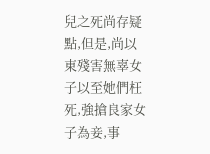兒之死尚存疑點,但是,尚以東殘害無辜女子以至她們枉死,強搶良家女子為妾,事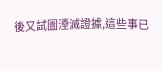後又試圖湮滅證據,這些事已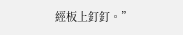經板上釘釘。”